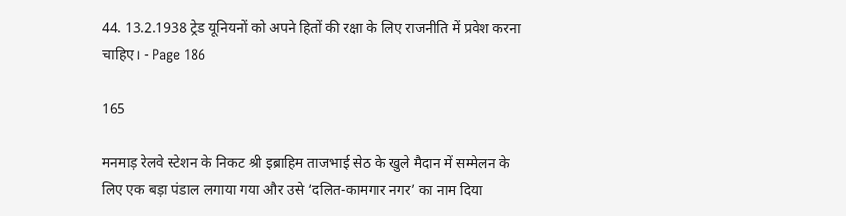44. 13.2.1938 ट्रेड यूनियनों को अपने हितों की रक्षा के लिए राजनीति में प्रवेश करना चाहिए। - Page 186

165

मनमाड़ रेलवे स्टेशन के निकट श्री इब्राहिम ताजभाई सेठ के खुले मैदान में सम्मेलन के लिए एक बड़ा पंडाल लगाया गया और उसे ‘दलित-कामगार नगर’ का नाम दिया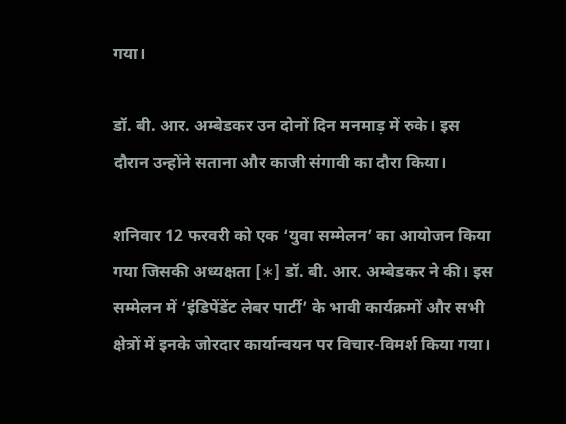गया।

डॉ. बी. आर. अम्बेडकर उन दोनों दिन मनमाड़ में रुके। इस दौरान उन्होंने सताना और काजी संगावी का दौरा किया।

शनिवार 12 फरवरी को एक ‘युवा सम्मेलन’ का आयोजन किया गया जिसकी अध्यक्षता [∗] डॉ. बी. आर. अम्बेडकर ने की। इस सम्मेलन में ‘इंडिपेंडेंट लेबर पार्टी’ के भावी कार्यक्रमों और सभी क्षेत्रों में इनके जोरदार कार्यान्वयन पर विचार-विमर्श किया गया।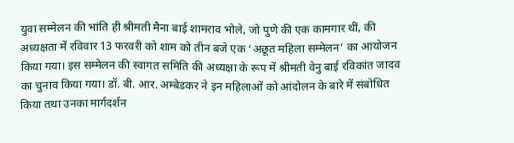युवा सम्मेलन की भांति ही श्रीमती मैना बाई शामराव भोले, जो पुणे की एक कामगार थीं, की अध्यक्षता में रविवार 13 फरवरी को शाम को तीन बजे एक ‘अछूत महिला सम्मेलन’ का आयोजन किया गया। इस सम्मेलन की स्वागत समिति की अध्यक्षा के रूप में श्रीमती वेनु बाई रविकांत जादव का चुनाव किया गया। डॉ. बी. आर. अम्बेडकर ने इन महिलाओं को आंदोलन के बारे में संबोधित किया तथा उनका मार्गदर्शन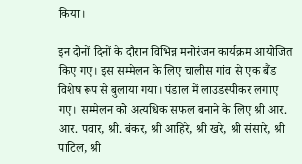किया।

इन दोनों दिनों के दौरान विभिन्न मनोरंजन कार्यक्रम आयोजित किए गए। इस सम्मेलन के लिए चालीस गांव से एक बैंड विशेष रूप से बुलाया गया। पंडाल में लाउडस्पीकर लगाए गए। सम्मेलन को अत्यधिक सफल बनाने के लिए श्री आर. आर. पवार, श्री. बंकर, श्री आहिरे, श्री खरे, श्री संसारे, श्री पाटिल, श्री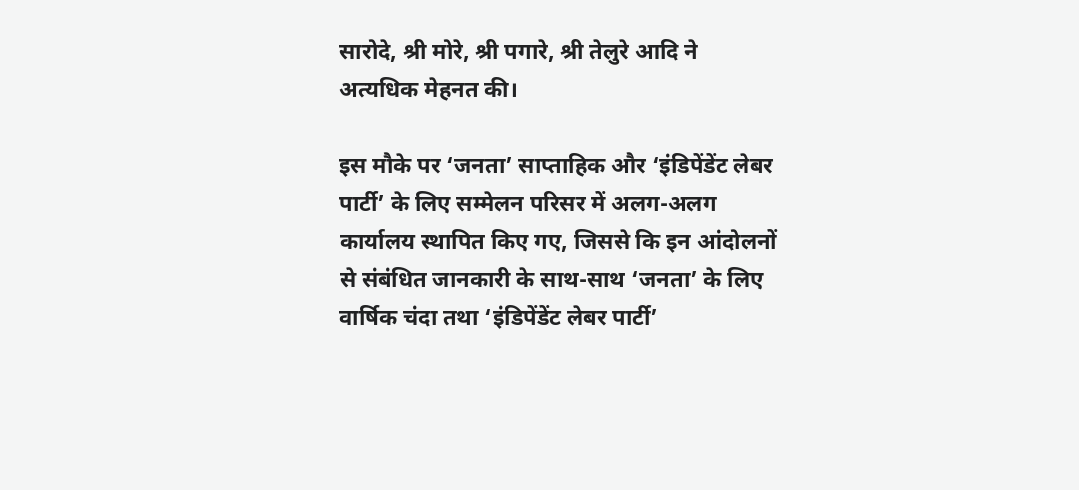सारोदे, श्री मोरे, श्री पगारे, श्री तेलुरे आदि ने अत्यधिक मेहनत की।

इस मौके पर ‘जनता’ साप्ताहिक और ‘इंडिपेंडेंट लेबर पार्टी’ के लिए सम्मेलन परिसर में अलग-अलग कार्यालय स्थापित किए गए, जिससे कि इन आंदोलनों से संबंधित जानकारी के साथ-साथ ‘जनता’ के लिए वार्षिक चंदा तथा ‘इंडिपेंडेंट लेबर पार्टी’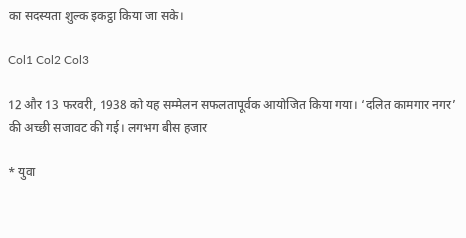का सदस्यता शुल्क इकट्ठा किया जा सके।

Col1 Col2 Col3

12 और 13 फरवरी, 1938 को यह सम्मेलन सफलतापूर्वक आयोजित किया गया। ‘दलित कामगार नगर’ की अच्छी सजावट की गई। लगभग बीस हजार

* युवा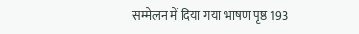सम्मेलन में दिया गया भाषण पृष्ठ 193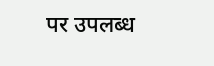पर उपलब्ध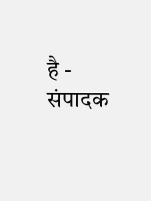है - संपादक